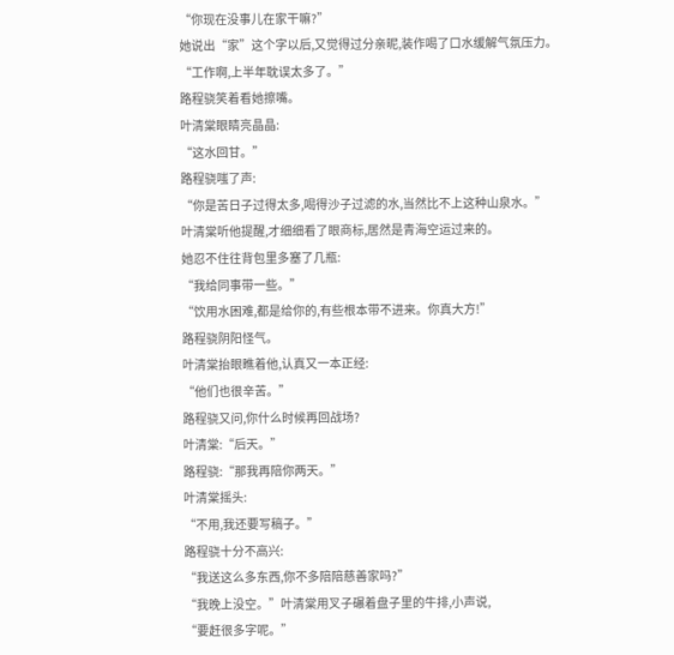“你现在没事儿在家干嘛?”
她说出“家”这个字以后,又觉得过分亲昵,装作喝了口水缓解气氛压力。
“工作啊,上半年耽误太多了。”
路程骁笑着看她擦嘴。
叶清棠眼睛亮晶晶:
“这水回甘。”
路程骁嗤了声:
“你是苦日子过得太多,喝得沙子过滤的水,当然比不上这种山泉水。”
叶清棠听他提醒,才细细看了眼商标,居然是青海空运过来的。
她忍不住往背包里多塞了几瓶:
“我给同事带一些。”
“饮用水困难,都是给你的,有些根本带不进来。你真大方!”
路程骁阴阳怪气。
叶清棠抬眼瞧着他,认真又一本正经:
“他们也很辛苦。”
路程骁又问,你什么时候再回战场?
叶清棠:“后天。”
路程骁:“那我再陪你两天。”
叶清棠摇头:
“不用,我还要写稿子。”
路程骁十分不高兴:
“我送这么多东西,你不多陪陪慈善家吗?”
“我晚上没空。”叶清棠用叉子碾着盘子里的牛排,小声说,
“要赶很多字呢。”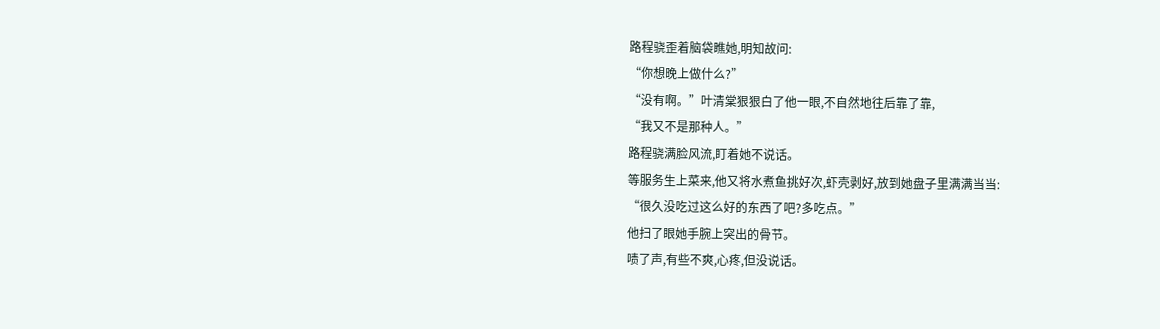路程骁歪着脑袋瞧她,明知故问:
“你想晚上做什么?”
“没有啊。”叶清棠狠狠白了他一眼,不自然地往后靠了靠,
“我又不是那种人。”
路程骁满脸风流,盯着她不说话。
等服务生上菜来,他又将水煮鱼挑好次,虾壳剥好,放到她盘子里满满当当:
“很久没吃过这么好的东西了吧?多吃点。”
他扫了眼她手腕上突出的骨节。
啧了声,有些不爽,心疼,但没说话。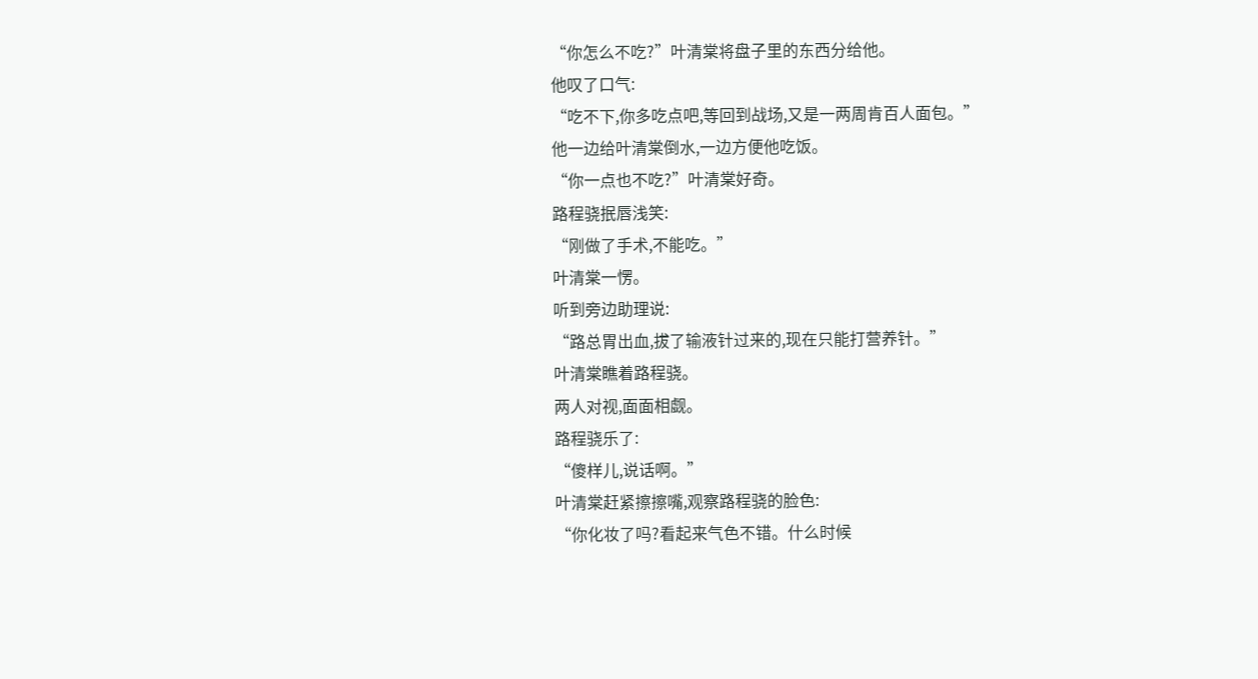“你怎么不吃?”叶清棠将盘子里的东西分给他。
他叹了口气:
“吃不下,你多吃点吧,等回到战场,又是一两周肯百人面包。”
他一边给叶清棠倒水,一边方便他吃饭。
“你一点也不吃?”叶清棠好奇。
路程骁抿唇浅笑:
“刚做了手术,不能吃。”
叶清棠一愣。
听到旁边助理说:
“路总胃出血,拔了输液针过来的,现在只能打营养针。”
叶清棠瞧着路程骁。
两人对视,面面相觑。
路程骁乐了:
“傻样儿,说话啊。”
叶清棠赶紧擦擦嘴,观察路程骁的脸色:
“你化妆了吗?看起来气色不错。什么时候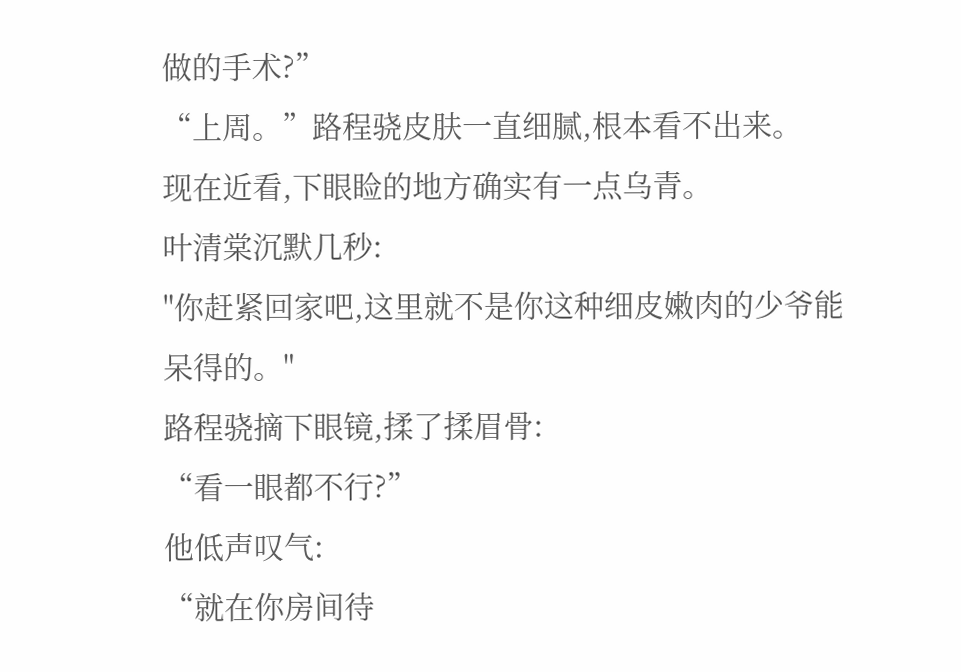做的手术?”
“上周。”路程骁皮肤一直细腻,根本看不出来。
现在近看,下眼睑的地方确实有一点乌青。
叶清棠沉默几秒:
"你赶紧回家吧,这里就不是你这种细皮嫩肉的少爷能呆得的。"
路程骁摘下眼镜,揉了揉眉骨:
“看一眼都不行?”
他低声叹气:
“就在你房间待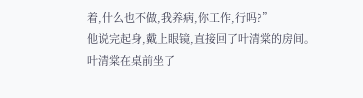着,什么也不做,我养病,你工作,行吗?”
他说完起身,戴上眼镜,直接回了叶清棠的房间。
叶清棠在桌前坐了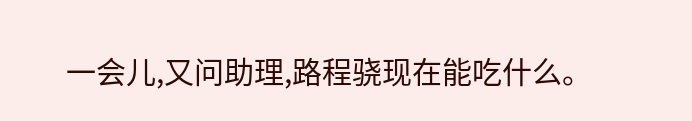一会儿,又问助理,路程骁现在能吃什么。